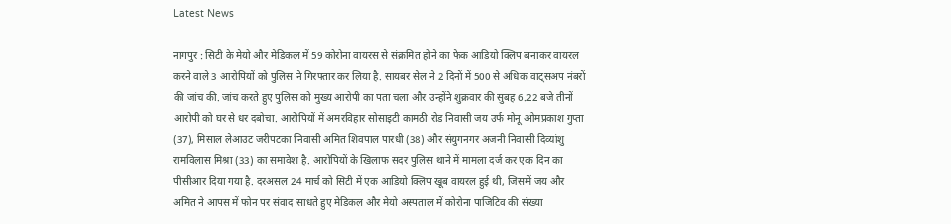Latest News

नागपुर : सिटी के मेयो और मेडिकल में 59 कोरोना वायरस से संक्रमित होने का फेक आडियो क्लिप बनाकर वायरल करने वाले 3 आरोपियों को पुलिस ने गिरफ्तार कर लिया है. सायबर सेल ने 2 दिनों में 500 से अधिक वाट्सअप नंबरों की जांच की. जांच करते हुए पुलिस को मुख्य आरोपी का पता चला और उन्होंने शुक्रवार की सुबह 6.22 बजे तीनों आरोपी को घर से धर दबोचा. आरोपियों में अमरविहार सोसाइटी कामठी रोड निवासी जय उर्फ मोनू ओमप्रकाश गुप्ता (37), मिसाल लेआउट जरीपटका निवासी अमित शिवपाल पारधी (38) और संयुगनगर अजनी निवासी दिव्यांशु रामविलास मिश्रा (33) का समावेश है. आरोपियों के खिलाफ सदर पुलिस थाने में मामला दर्ज कर एक दिन का पीसीआर दिया गया है. दरअसल 24 मार्च को सिटी में एक आडियो क्लिप खूब वायरल हुई थी, जिसमें जय और अमित ने आपस में फोन पर संवाद साधते हुए मेडिकल और मेयो अस्पताल में कोरोना पाजिटिव की संख्या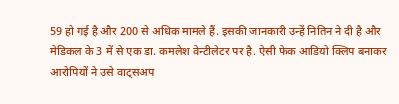59 हो गई है और 200 से अधिक मामले हैं. इसकी जानकारी उन्हें नितिन ने दी है और मेडिकल के 3 में से एक डा. कमलेश वेन्टीलेटर पर है. ऐसी फेक आडियो क्लिप बनाकर आरोपियों ने उसे वाट्सअप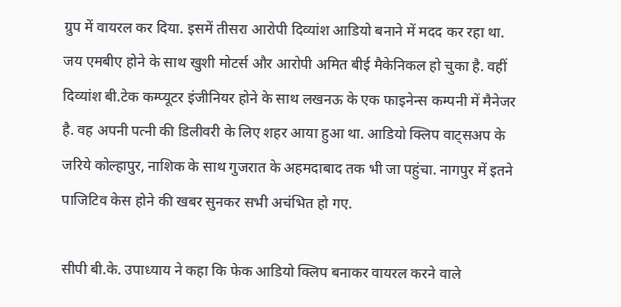ग्रुप में वायरल कर दिया. इसमें तीसरा आरोपी दिव्यांश आडियो बनाने में मदद कर रहा था. जय एमबीए होने के साथ खुशी मोटर्स और आरोपी अमित बीई मैकेनिकल हो चुका है. वहीं दिव्यांश बी.टेक कम्प्यूटर इंजीनियर होने के साथ लखनऊ के एक फाइनेन्स कम्पनी में मैनेजर है. वह अपनी पत्नी की डिलीवरी के लिए शहर आया हुआ था. आडियो क्लिप वाट्सअप के जरिये कोल्हापुर, नाशिक के साथ गुजरात के अहमदाबाद तक भी जा पहुंचा. नागपुर में इतने पाजिटिव केस होने की खबर सुनकर सभी अचंभित हो गए.

सीपी बी.के. उपाध्याय ने कहा कि फेक आडियो क्लिप बनाकर वायरल करने वाले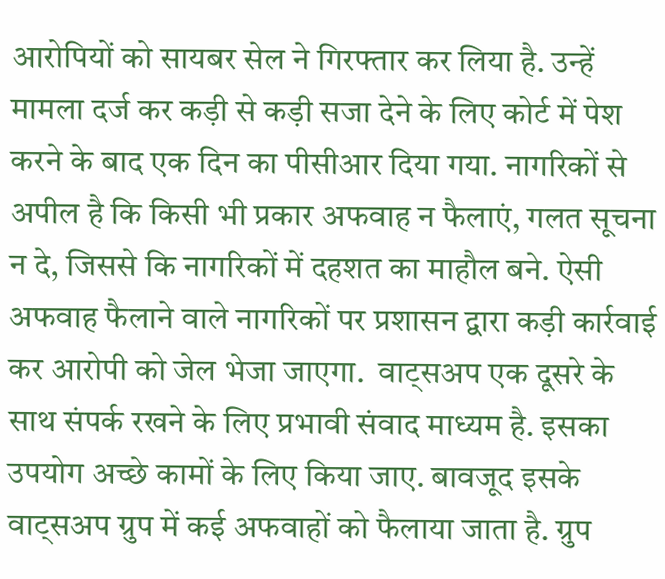आरोपियों को सायबर सेल ने गिरफ्तार कर लिया है. उन्हें मामला दर्ज कर कड़ी से कड़ी सजा देने के लिए कोर्ट में पेश करने के बाद एक दिन का पीसीआर दिया गया. नागरिकों से अपील है कि किसी भी प्रकार अफवाह न फैलाएं, गलत सूचना न दे, जिससे कि नागरिकों में दहशत का माहौल बने. ऐसी अफवाह फैलाने वाले नागरिकों पर प्रशासन द्वारा कड़ी कार्रवाई कर आरोपी को जेल भेजा जाएगा.  वाट्सअप एक दूसरे के साथ संपर्क रखने के लिए प्रभावी संवाद माध्यम है. इसका उपयोग अच्छे कामों के लिए किया जाए. बावजूद इसके वाट्सअप ग्रुप में कई अफवाहों को फैलाया जाता है. ग्रुप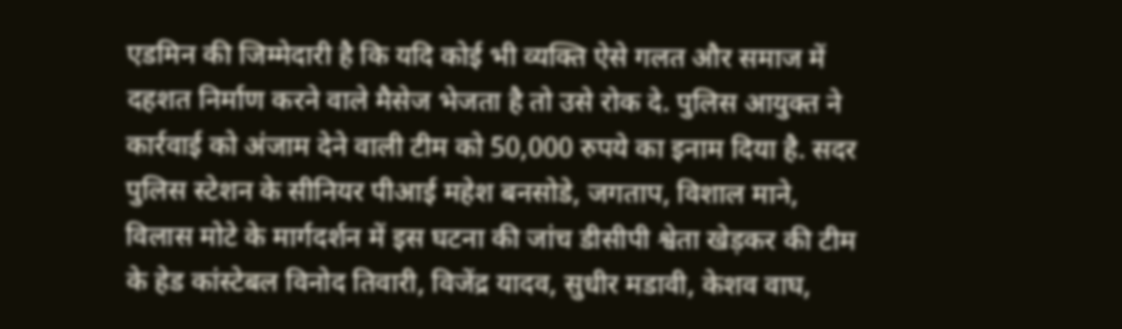एडमिन की जिम्मेदारी है कि यदि कोई भी व्यक्ति ऐसे गलत और समाज में दहशत निर्माण करने वाले मैसेज भेजता है तो उसे रोक दे. पुलिस आयुक्त ने कार्रवाई को अंजाम देने वाली टीम को 50,000 रुपये का इनाम दिया है. सदर पुलिस स्टेशन के सीनियर पीआई महेश बनसोडे, जगताप, विशाल माने, विलास मोटे के मार्गदर्शन में इस घटना की जांच डीसीपी श्वेता खेड़कर की टीम के हेड कांस्टेबल विनोद तिवारी, विजेंद्र यादव, सुधीर मडावी, केशव वाघ,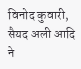विनोद कुवारी, सैयद अली आदि ने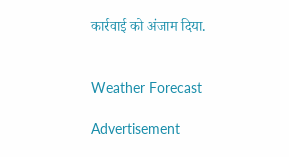कार्रवाई को अंजाम दिया.


Weather Forecast

Advertisement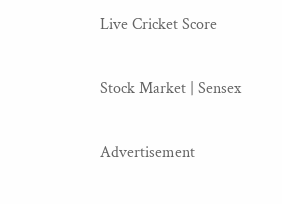Live Cricket Score

Stock Market | Sensex

Advertisement